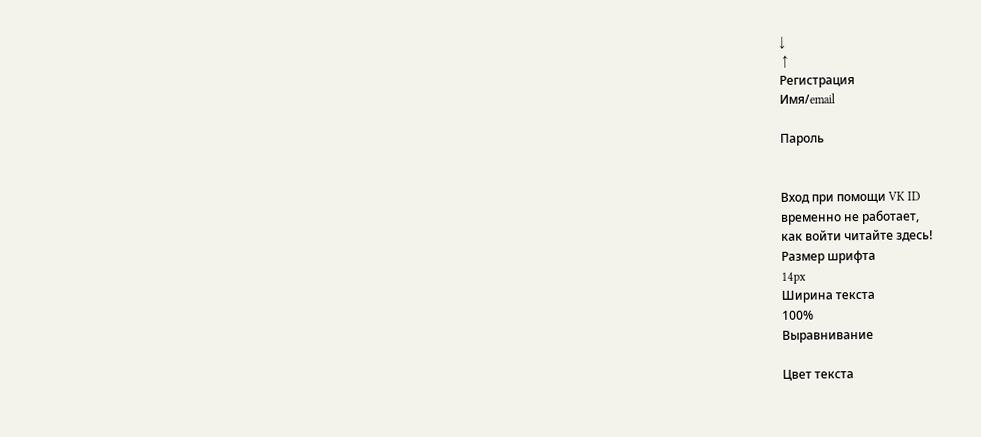↓
 ↑
Регистрация
Имя/email

Пароль


Вход при помощи VK ID
временно не работает,
как войти читайте здесь!
Размер шрифта
14px
Ширина текста
100%
Выравнивание

Цвет текста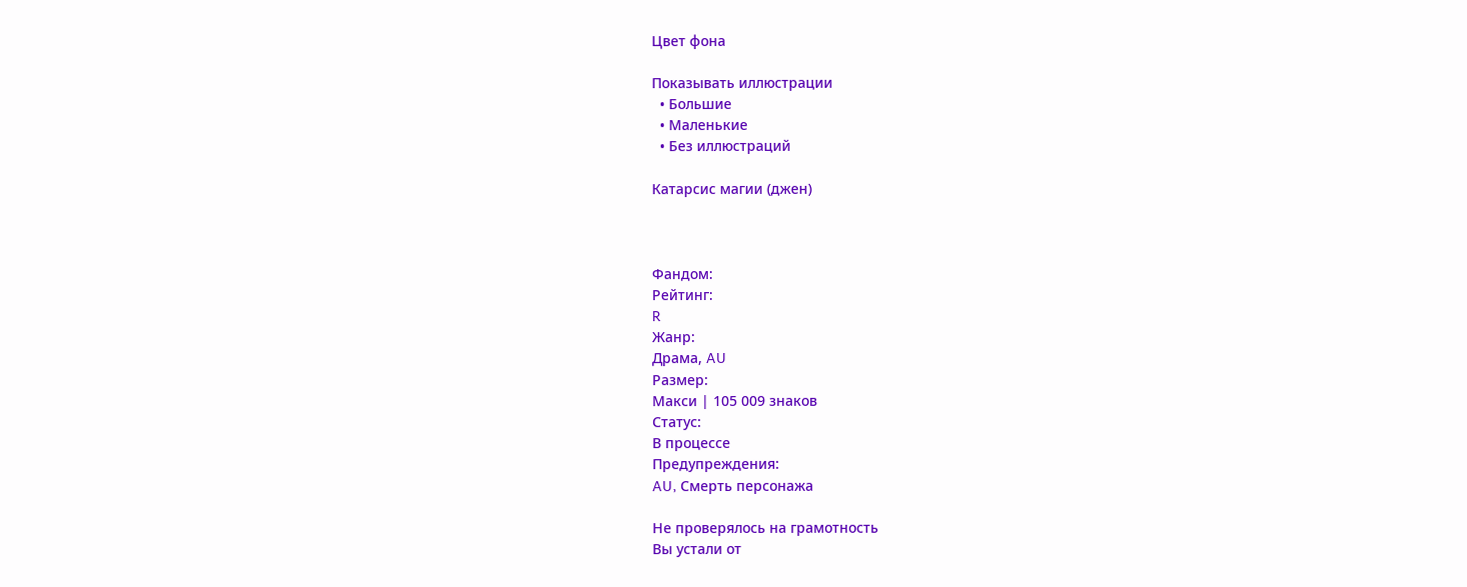Цвет фона

Показывать иллюстрации
  • Большие
  • Маленькие
  • Без иллюстраций

Катарсис магии (джен)



Фандом:
Рейтинг:
R
Жанр:
Драма, AU
Размер:
Макси | 105 009 знаков
Статус:
В процессе
Предупреждения:
AU, Смерть персонажа

Не проверялось на грамотность
Вы устали от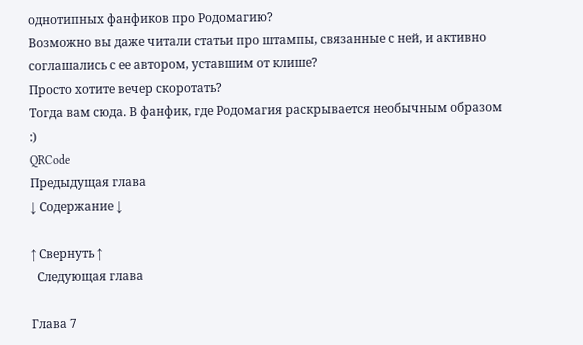однотипных фанфиков про Родомагию?
Возможно вы даже читали статьи про штампы, связанные с ней, и активно соглашались с ее автором, уставшим от клише?
Просто хотите вечер скоротать?
Тогда вам сюда. В фанфик, где Родомагия раскрывается необычным образом
:)
QRCode
Предыдущая глава
↓ Содержание ↓

↑ Свернуть ↑
  Следующая глава

Глава 7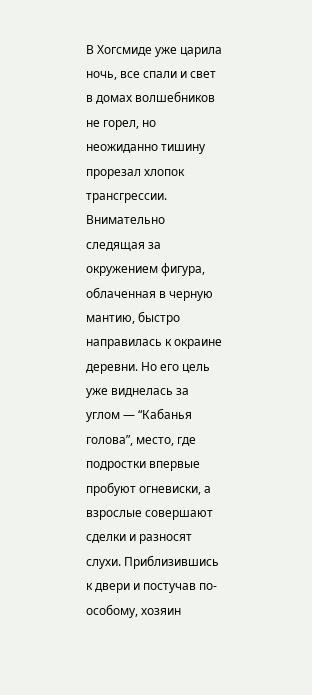В Хогсмиде уже царила ночь, все спали и свет в домах волшебников не горел, но неожиданно тишину прорезал хлопок трансгрессии. Внимательно следящая за окружением фигура, облаченная в черную мантию, быстро направилась к окраине деревни. Но его цель уже виднелась за углом — “Кабанья голова”, место, где подростки впервые пробуют огневиски, а взрослые совершают сделки и разносят слухи. Приблизившись к двери и постучав по-особому, хозяин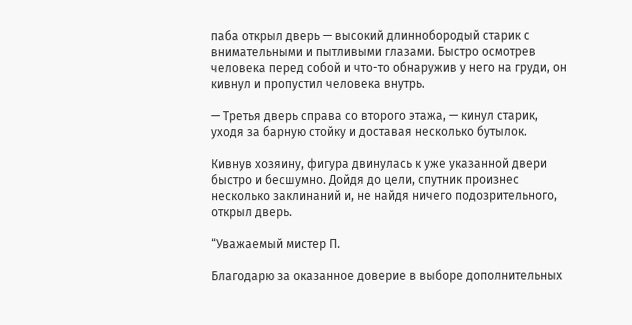паба открыл дверь — высокий длиннобородый старик с внимательными и пытливыми глазами. Быстро осмотрев человека перед собой и что-то обнаружив у него на груди, он кивнул и пропустил человека внутрь.

— Третья дверь справа со второго этажа, — кинул старик, уходя за барную стойку и доставая несколько бутылок.

Кивнув хозяину, фигура двинулась к уже указанной двери быстро и бесшумно. Дойдя до цели, спутник произнес несколько заклинаний и, не найдя ничего подозрительного, открыл дверь.

“Уважаемый мистер П.

Благодарю за оказанное доверие в выборе дополнительных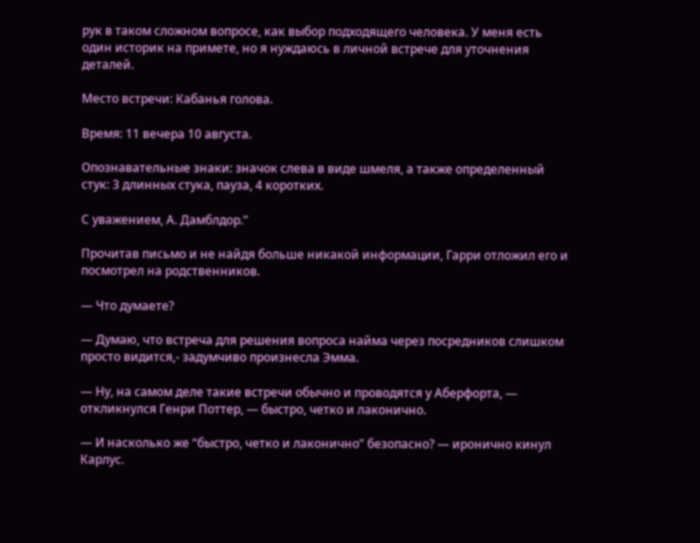рук в таком сложном вопросе, как выбор подходящего человека. У меня есть один историк на примете, но я нуждаюсь в личной встрече для уточнения деталей.

Место встречи: Кабанья голова.

Время: 11 вечера 10 августа.

Опознавательные знаки: значок слева в виде шмеля, а также определенный стук: 3 длинных стука, пауза, 4 коротких.

С уважением, А. Дамблдор.”

Прочитав письмо и не найдя больше никакой информации, Гарри отложил его и посмотрел на родственников.

— Что думаете?

— Думаю, что встреча для решения вопроса найма через посредников слишком просто видится,- задумчиво произнесла Эмма.

— Ну, на самом деле такие встречи обычно и проводятся у Аберфорта, — откликнулся Генри Поттер, — быстро, четко и лаконично.

— И насколько же “быстро, четко и лаконично” безопасно? — иронично кинул Карлус.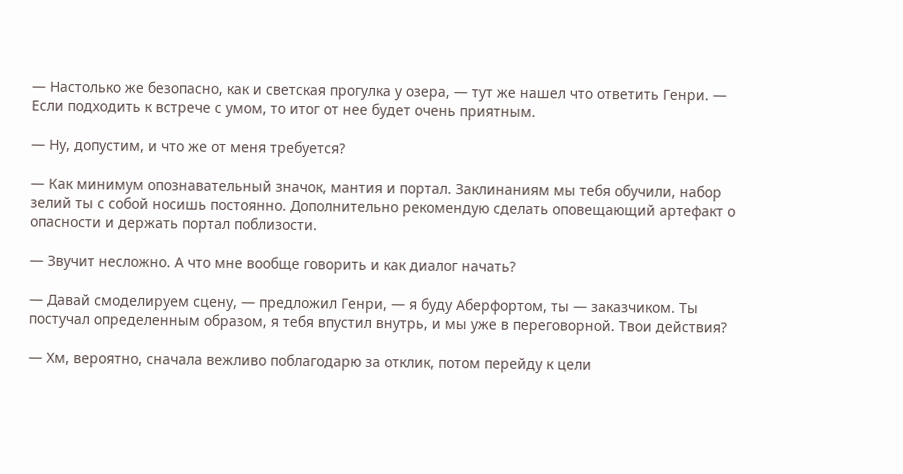— Настолько же безопасно, как и светская прогулка у озера, — тут же нашел что ответить Генри. — Если подходить к встрече с умом, то итог от нее будет очень приятным.

— Ну, допустим, и что же от меня требуется?

— Как минимум опознавательный значок, мантия и портал. Заклинаниям мы тебя обучили, набор зелий ты с собой носишь постоянно. Дополнительно рекомендую сделать оповещающий артефакт о опасности и держать портал поблизости.

— Звучит несложно. А что мне вообще говорить и как диалог начать?

— Давай смоделируем сцену, — предложил Генри, — я буду Аберфортом, ты — заказчиком. Ты постучал определенным образом, я тебя впустил внутрь, и мы уже в переговорной. Твои действия?

— Хм, вероятно, сначала вежливо поблагодарю за отклик, потом перейду к цели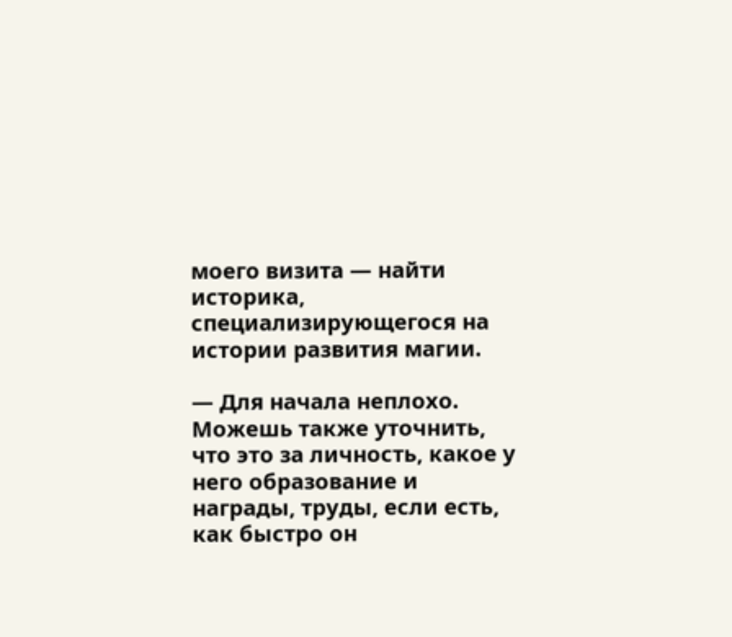моего визита — найти историка, специализирующегося на истории развития магии.

— Для начала неплохо. Можешь также уточнить, что это за личность, какое у него образование и награды, труды, если есть, как быстро он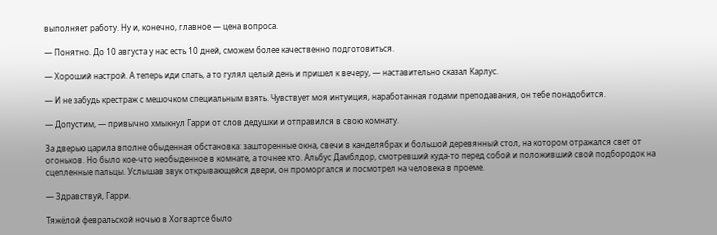выполняет работу. Ну и, конечно, главное — цена вопроса.

— Понятно. До 10 августа у нас есть 10 дней, сможем более качественно подготовиться.

— Хороший настрой. А теперь иди спать, а то гулял целый день и пришел к вечеру, — наставительно сказал Карлус.

— И не забудь крестраж с мешочком специальным взять. Чувствует моя интуиция, наработанная годами преподавания, он тебе понадобится.

— Допустим, — привычно хмыкнул Гарри от слов дедушки и отправился в свою комнату.

За дверью царила вполне обыденная обстановка: зашторенные окна, свечи в канделябрах и большой деревянный стол, на котором отражался свет от огоньков. Но было кое-что необыденное в комнате, а точнее кто. Альбус Дамблдор, смотревший куда-то перед собой и положивший свой подбородок на сцепленные пальцы. Услышав звук открывающейся двери, он проморгался и посмотрел на человека в проеме.

— Здравствуй, Гарри.

Тяжёлой февральской ночью в Хогвартсе было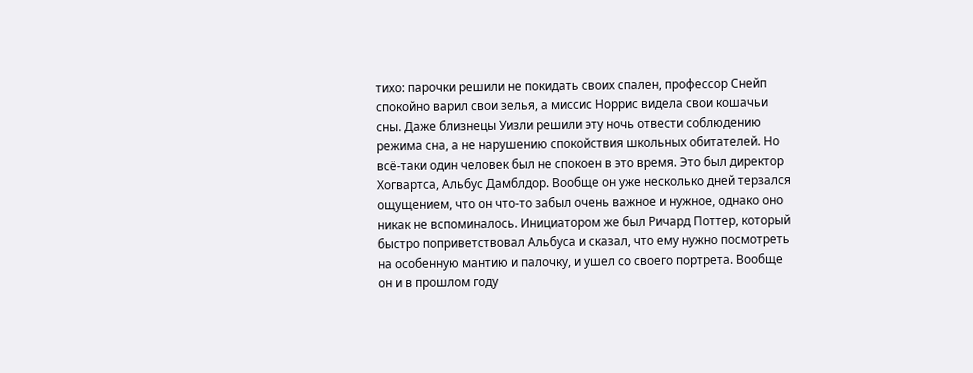тихо: парочки решили не покидать своих спален, профессор Снейп спокойно варил свои зелья, а миссис Норрис видела свои кошачьи сны. Даже близнецы Уизли решили эту ночь отвести соблюдению режима сна, а не нарушению спокойствия школьных обитателей. Но всё-таки один человек был не спокоен в это время. Это был директор Хогвартса, Альбус Дамблдор. Вообще он уже несколько дней терзался ощущением, что он что-то забыл очень важное и нужное, однако оно никак не вспоминалось. Инициатором же был Ричард Поттер, который быстро поприветствовал Альбуса и сказал, что ему нужно посмотреть на особенную мантию и палочку, и ушел со своего портрета. Вообще он и в прошлом году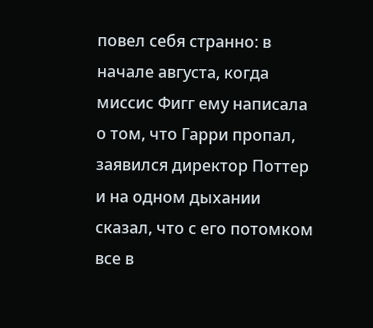повел себя странно: в начале августа, когда миссис Фигг ему написала о том, что Гарри пропал, заявился директор Поттер и на одном дыхании сказал, что с его потомком все в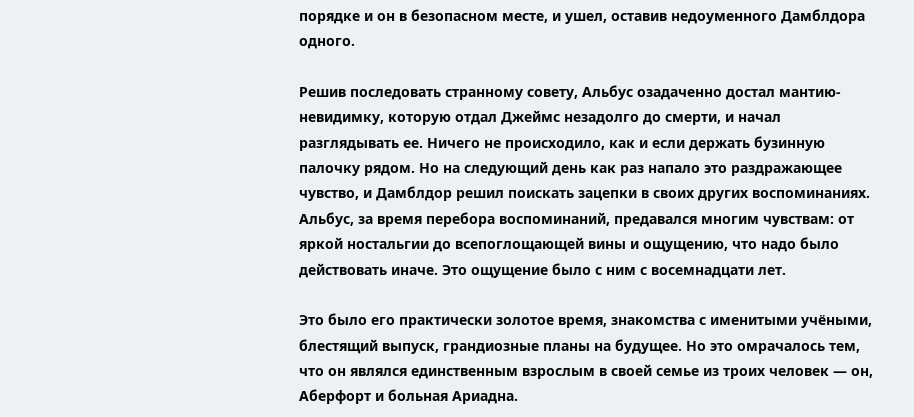порядке и он в безопасном месте, и ушел, оставив недоуменного Дамблдора одного.

Решив последовать странному совету, Альбус озадаченно достал мантию-невидимку, которую отдал Джеймс незадолго до смерти, и начал разглядывать ее. Ничего не происходило, как и если держать бузинную палочку рядом. Но на следующий день как раз напало это раздражающее чувство, и Дамблдор решил поискать зацепки в своих других воспоминаниях. Альбус, за время перебора воспоминаний, предавался многим чувствам: от яркой ностальгии до всепоглощающей вины и ощущению, что надо было действовать иначе. Это ощущение было с ним с восемнадцати лет.

Это было его практически золотое время, знакомства с именитыми учёными, блестящий выпуск, грандиозные планы на будущее. Но это омрачалось тем, что он являлся единственным взрослым в своей семье из троих человек — он, Аберфорт и больная Ариадна.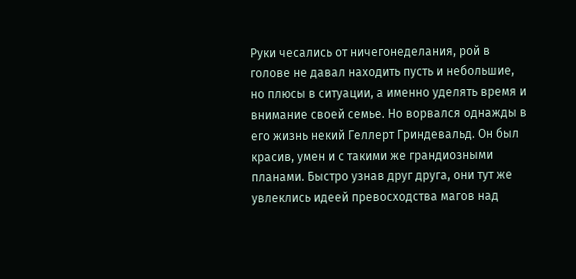Руки чесались от ничегонеделания, рой в голове не давал находить пусть и небольшие, но плюсы в ситуации, а именно уделять время и внимание своей семье. Но ворвался однажды в его жизнь некий Геллерт Гриндевальд. Он был красив, умен и с такими же грандиозными планами. Быстро узнав друг друга, они тут же увлеклись идеей превосходства магов над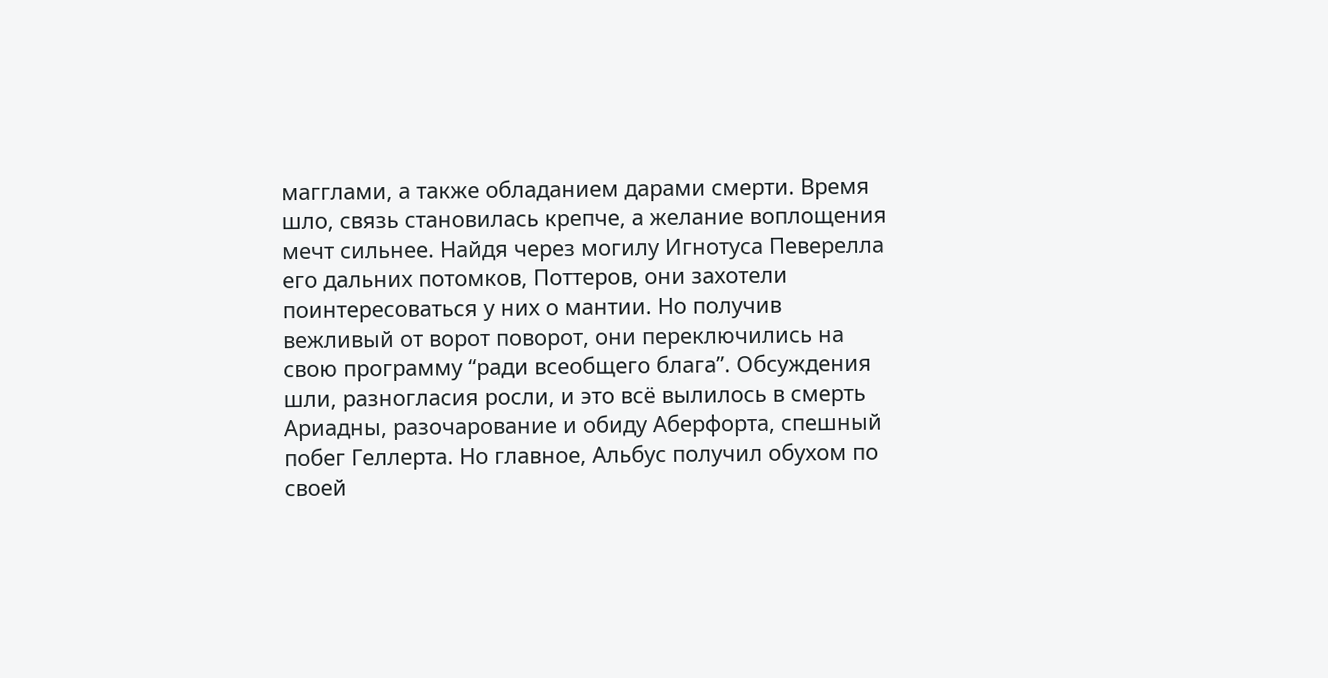магглами, а также обладанием дарами смерти. Время шло, связь становилась крепче, а желание воплощения мечт сильнее. Найдя через могилу Игнотуса Певерелла его дальних потомков, Поттеров, они захотели поинтересоваться у них о мантии. Но получив вежливый от ворот поворот, они переключились на свою программу “ради всеобщего блага”. Обсуждения шли, разногласия росли, и это всё вылилось в смерть Ариадны, разочарование и обиду Аберфорта, спешный побег Геллерта. Но главное, Альбус получил обухом по своей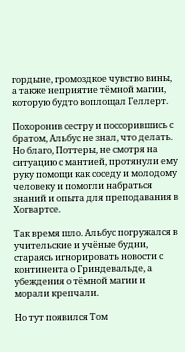гордыне, громоздкое чувство вины, а также неприятие тёмной магии, которую будто воплощал Геллерт.

Похоронив сестру и поссорившись с братом, Альбус не знал, что делать. Но благо, Поттеры, не смотря на ситуацию с мантией, протянули ему руку помощи как соседу и молодому человеку и помогли набраться знаний и опыта для преподавания в Хогвартсе.

Так время шло. Альбус погружался в учительские и учёные будни, стараясь игнорировать новости с континента о Гриндевальде, а убеждения о тёмной магии и морали крепчали.

Но тут появился Том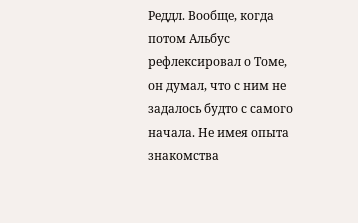Реддл. Вообще, когда потом Альбус рефлексировал о Томе, он думал, что с ним не задалось будто с самого начала. Не имея опыта знакомства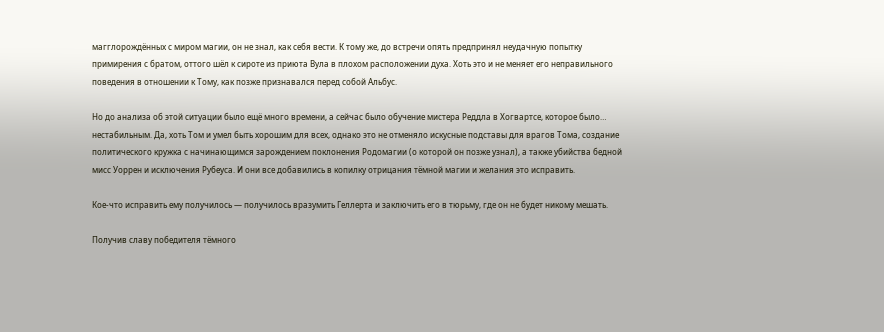магглорождённых с миром магии, он не знал, как себя вести. К тому же, до встречи опять предпринял неудачную попытку примирения с братом, оттого шёл к сироте из приюта Вула в плохом расположении духа. Хоть это и не меняет его неправильного поведения в отношении к Тому, как позже признавался перед собой Альбус.

Но до анализа об этой ситуации было ещё много времени, а сейчас было обучение мистера Реддла в Хогвартсе, которое было… нестабильным. Да, хоть Том и умел быть хорошим для всех, однако это не отменяло искусные подставы для врагов Тома, создание политического кружка с начинающимся зарождением поклонения Родомагии (о которой он позже узнал), а также убийства бедной мисс Уоррен и исключения Рубеуса. И они все добавились в копилку отрицания тёмной магии и желания это исправить.

Кое-что исправить ему получилось — получилось вразумить Геллерта и заключить его в тюрьму, где он не будет никому мешать.

Получив славу победителя тёмного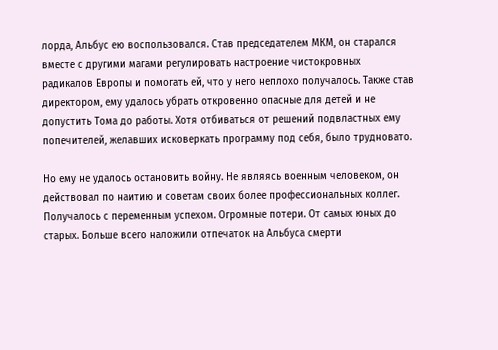лорда, Альбус ею воспользовался. Став председателем МКМ, он старался вместе с другими магами регулировать настроение чистокровных радикалов Европы и помогать ей, что у него неплохо получалось. Также став директором, ему удалось убрать откровенно опасные для детей и не допустить Тома до работы. Хотя отбиваться от решений подвластных ему попечителей, желавших исковеркать программу под себя, было трудновато.

Но ему не удалось остановить войну. Не являясь военным человеком, он действовал по наитию и советам своих более профессиональных коллег. Получалось с переменным успехом. Огромные потери. От самых юных до старых. Больше всего наложили отпечаток на Альбуса смерти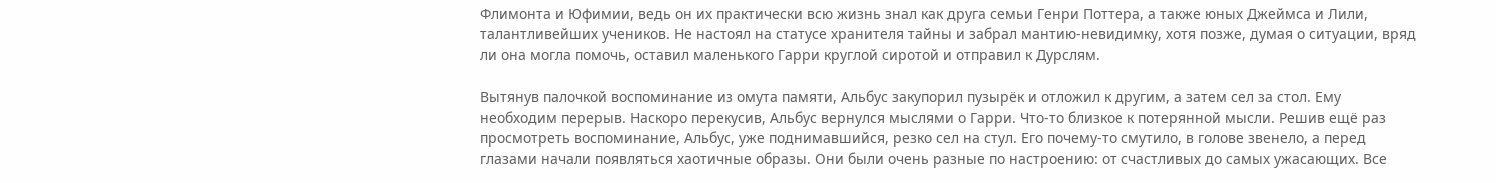Флимонта и Юфимии, ведь он их практически всю жизнь знал как друга семьи Генри Поттера, а также юных Джеймса и Лили, талантливейших учеников. Не настоял на статусе хранителя тайны и забрал мантию-невидимку, хотя позже, думая о ситуации, вряд ли она могла помочь, оставил маленького Гарри круглой сиротой и отправил к Дурслям.

Вытянув палочкой воспоминание из омута памяти, Альбус закупорил пузырёк и отложил к другим, а затем сел за стол. Ему необходим перерыв. Наскоро перекусив, Альбус вернулся мыслями о Гарри. Что-то близкое к потерянной мысли. Решив ещё раз просмотреть воспоминание, Альбус, уже поднимавшийся, резко сел на стул. Его почему-то смутило, в голове звенело, а перед глазами начали появляться хаотичные образы. Они были очень разные по настроению: от счастливых до самых ужасающих. Все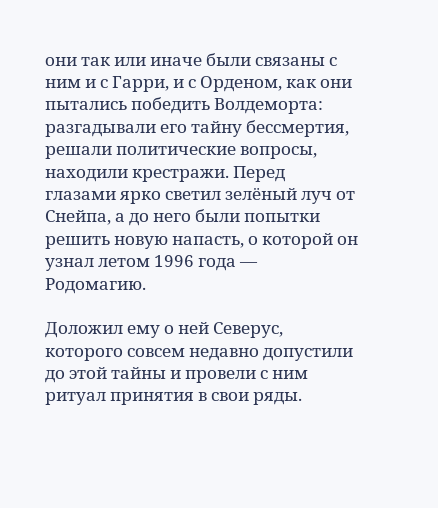они так или иначе были связаны с ним и с Гарри, и с Орденом, как они пытались победить Волдеморта: разгадывали его тайну бессмертия, решали политические вопросы, находили крестражи. Перед глазами ярко светил зелёный луч от Снейпа, а до него были попытки решить новую напасть, о которой он узнал летом 1996 года — Родомагию.

Доложил ему о ней Северус, которого совсем недавно допустили до этой тайны и провели с ним ритуал принятия в свои ряды.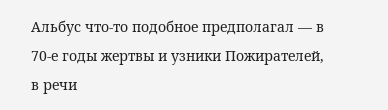Альбус что-то подобное предполагал — в 70-е годы жертвы и узники Пожирателей, в речи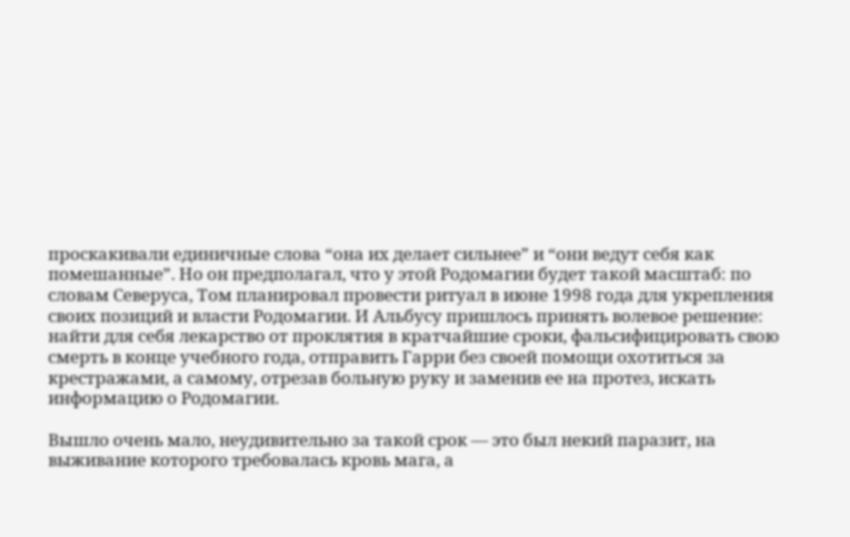проскакивали единичные слова “она их делает сильнее” и “они ведут себя как помешанные”. Но он предполагал, что у этой Родомагии будет такой масштаб: по словам Северуса, Том планировал провести ритуал в июне 1998 года для укрепления своих позиций и власти Родомагии. И Альбусу пришлось принять волевое решение: найти для себя лекарство от проклятия в кратчайшие сроки, фальсифицировать свою смерть в конце учебного года, отправить Гарри без своей помощи охотиться за крестражами, а самому, отрезав больную руку и заменив ее на протез, искать информацию о Родомагии.

Вышло очень мало, неудивительно за такой срок — это был некий паразит, на выживание которого требовалась кровь мага, а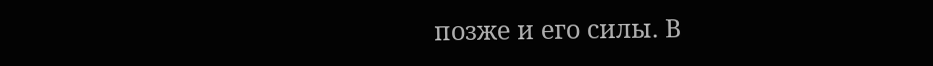позже и его силы. В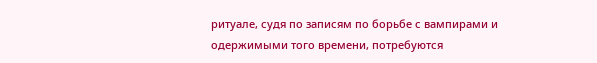ритуале, судя по записям по борьбе с вампирами и одержимыми того времени, потребуются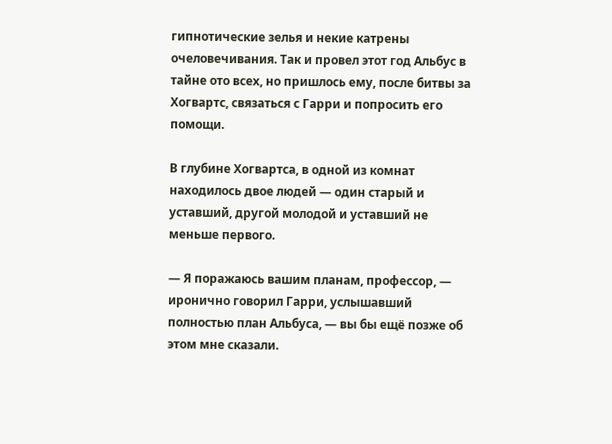гипнотические зелья и некие катрены очеловечивания. Так и провел этот год Альбус в тайне ото всех, но пришлось ему, после битвы за Хогвартс, связаться с Гарри и попросить его помощи.

В глубине Хогвартса, в одной из комнат находилось двое людей — один старый и уставший, другой молодой и уставший не меньше первого.

— Я поражаюсь вашим планам, профессор, — иронично говорил Гарри, услышавший полностью план Альбуса, — вы бы ещё позже об этом мне сказали.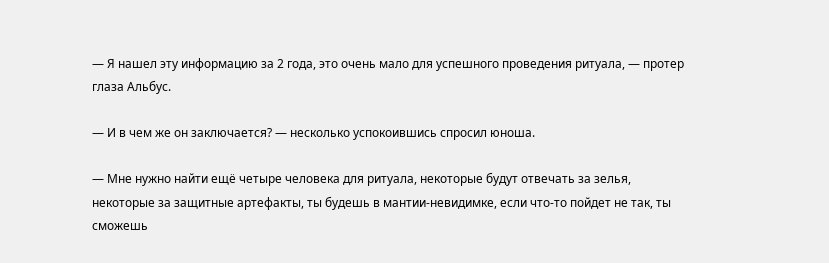— Я нашел эту информацию за 2 года, это очень мало для успешного проведения ритуала, — протер глаза Альбус.

— И в чем же он заключается? — несколько успокоившись спросил юноша.

— Мне нужно найти ещё четыре человека для ритуала, некоторые будут отвечать за зелья, некоторые за защитные артефакты, ты будешь в мантии-невидимке, если что-то пойдет не так, ты сможешь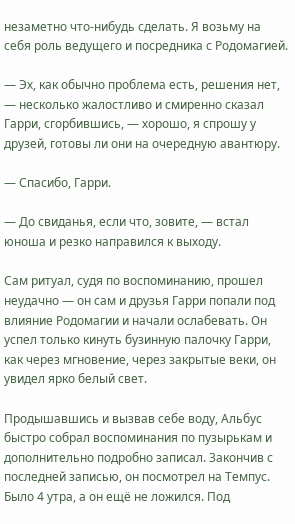незаметно что-нибудь сделать. Я возьму на себя роль ведущего и посредника с Родомагией.

— Эх, как обычно проблема есть, решения нет, — несколько жалостливо и смиренно сказал Гарри, сгорбившись, — хорошо, я спрошу у друзей, готовы ли они на очередную авантюру.

— Спасибо, Гарри.

— До свиданья, если что, зовите, — встал юноша и резко направился к выходу.

Сам ритуал, судя по воспоминанию, прошел неудачно — он сам и друзья Гарри попали под влияние Родомагии и начали ослабевать. Он успел только кинуть бузинную палочку Гарри, как через мгновение, через закрытые веки, он увидел ярко белый свет.

Продышавшись и вызвав себе воду, Альбус быстро собрал воспоминания по пузырькам и дополнительно подробно записал. Закончив с последней записью, он посмотрел на Темпус. Было 4 утра, а он ещё не ложился. Под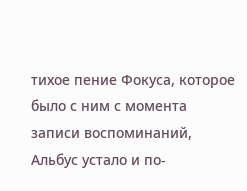тихое пение Фокуса, которое было с ним с момента записи воспоминаний, Альбус устало и по-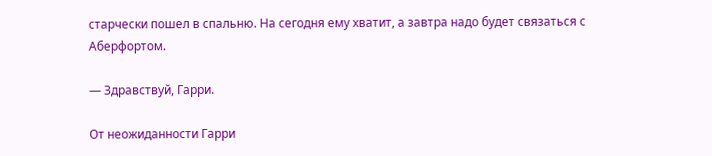старчески пошел в спальню. На сегодня ему хватит, а завтра надо будет связаться с Аберфортом.

— Здравствуй, Гарри.

От неожиданности Гарри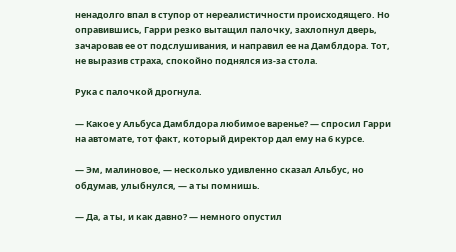ненадолго впал в ступор от нереалистичности происходящего. Но оправившись, Гарри резко вытащил палочку, захлопнул дверь, зачаровав ее от подслушивания, и направил ее на Дамблдора. Тот, не выразив страха, спокойно поднялся из-за стола.

Рука с палочкой дрогнула.

— Какое у Альбуса Дамблдора любимое варенье? — спросил Гарри на автомате, тот факт, который директор дал ему на 6 курсе.

— Эм, малиновое, — несколько удивленно сказал Альбус, но обдумав, улыбнулся, — а ты помнишь.

— Да, а ты, и как давно? — немного опустил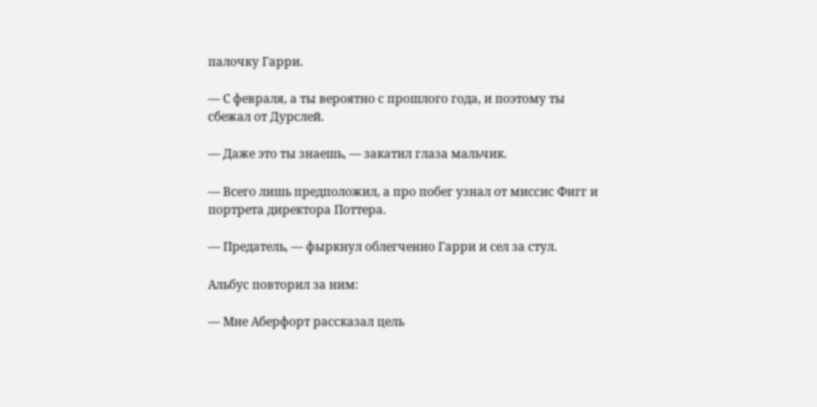палочку Гарри.

— С февраля, а ты вероятно с прошлого года, и поэтому ты сбежал от Дурслей.

— Даже это ты знаешь, — закатил глаза мальчик.

— Всего лишь предположил, а про побег узнал от миссис Фигг и портрета директора Поттера.

— Предатель, — фыркнул облегченно Гарри и сел за стул.

Альбус повторил за ним:

— Мне Аберфорт рассказал цель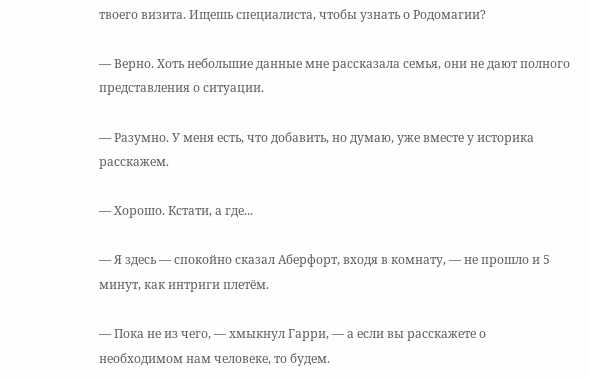твоего визита. Ищешь специалиста, чтобы узнать о Родомагии?

— Верно. Хоть небольшие данные мне рассказала семья, они не дают полного представления о ситуации.

— Разумно. У меня есть, что добавить, но думаю, уже вместе у историка расскажем.

— Хорошо. Кстати, а где...

— Я здесь — спокойно сказал Аберфорт, входя в комнату, — не прошло и 5 минут, как интриги плетём.

— Пока не из чего, — хмыкнул Гарри, — а если вы расскажете о необходимом нам человеке, то будем.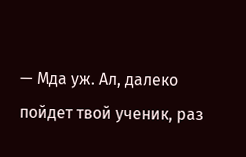— Мда уж. Ал, далеко пойдет твой ученик, раз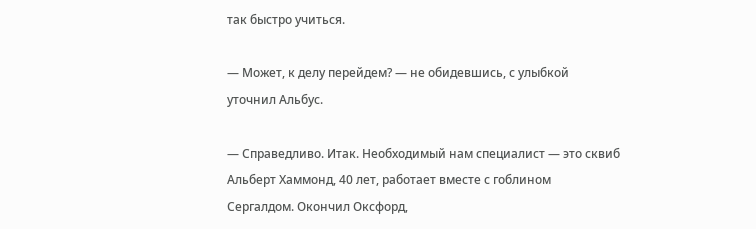так быстро учиться.

— Может, к делу перейдем? — не обидевшись, с улыбкой уточнил Альбус.

— Справедливо. Итак. Необходимый нам специалист — это сквиб Альберт Хаммонд, 40 лет, работает вместе с гоблином Сергалдом. Окончил Оксфорд,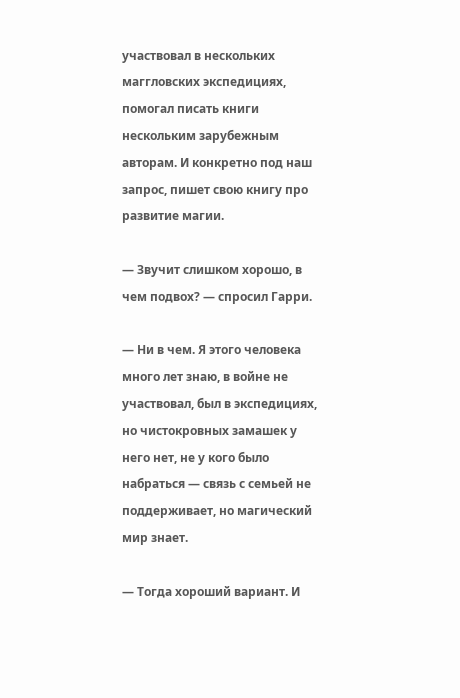участвовал в нескольких маггловских экспедициях, помогал писать книги нескольким зарубежным авторам. И конкретно под наш запрос, пишет свою книгу про развитие магии.

— Звучит слишком хорошо, в чем подвох? — спросил Гарри.

— Ни в чем. Я этого человека много лет знаю, в войне не участвовал, был в экспедициях, но чистокровных замашек у него нет, не у кого было набраться — связь с семьей не поддерживает, но магический мир знает.

— Тогда хороший вариант. И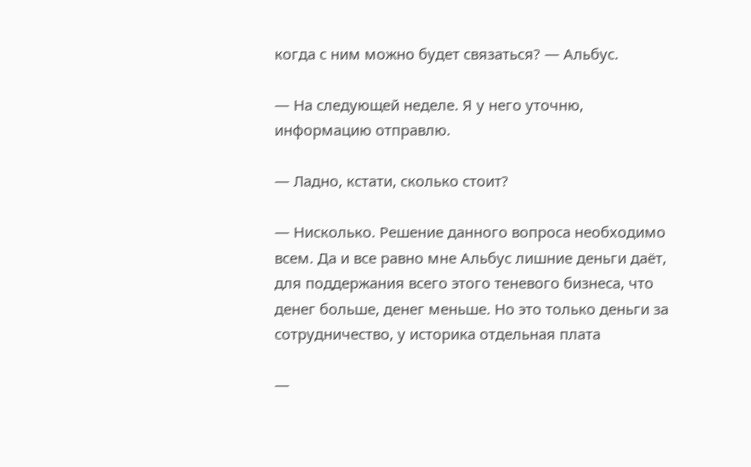когда с ним можно будет связаться? — Альбус.

— На следующей неделе. Я у него уточню, информацию отправлю.

— Ладно, кстати, сколько стоит?

— Нисколько. Решение данного вопроса необходимо всем. Да и все равно мне Альбус лишние деньги даёт, для поддержания всего этого теневого бизнеса, что денег больше, денег меньше. Но это только деньги за сотрудничество, у историка отдельная плата

—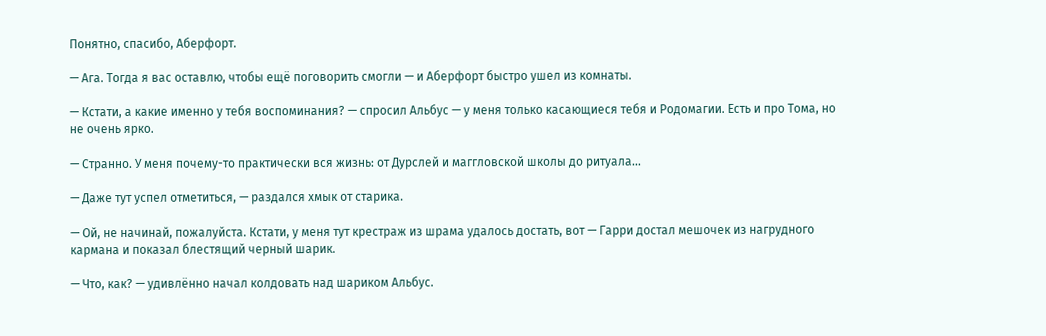Понятно, спасибо, Аберфорт.

— Ага. Тогда я вас оставлю, чтобы ещё поговорить смогли — и Аберфорт быстро ушел из комнаты.

— Кстати, а какие именно у тебя воспоминания? — спросил Альбус — у меня только касающиеся тебя и Родомагии. Есть и про Тома, но не очень ярко.

— Странно. У меня почему-то практически вся жизнь: от Дурслей и маггловской школы до ритуала...

— Даже тут успел отметиться, — раздался хмык от старика.

— Ой, не начинай, пожалуйста. Кстати, у меня тут крестраж из шрама удалось достать, вот — Гарри достал мешочек из нагрудного кармана и показал блестящий черный шарик.

— Что, как? — удивлённо начал колдовать над шариком Альбус.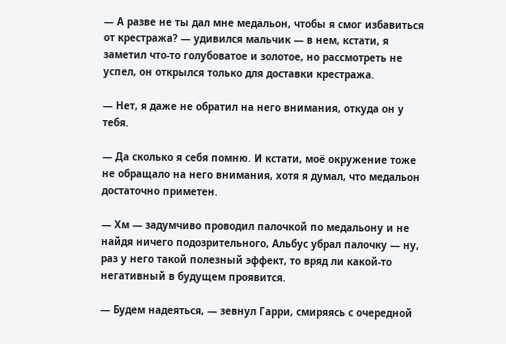— А разве не ты дал мне медальон, чтобы я смог избавиться от крестража? — удивился мальчик — в нем, кстати, я заметил что-то голубоватое и золотое, но рассмотреть не успел, он открылся только для доставки крестража.

— Нет, я даже не обратил на него внимания, откуда он у тебя.

— Да сколько я себя помню. И кстати, моё окружение тоже не обращало на него внимания, хотя я думал, что медальон достаточно приметен.

— Хм — задумчиво проводил палочкой по медальону и не найдя ничего подозрительного, Альбус убрал палочку — ну, раз у него такой полезный эффект, то вряд ли какой-то негативный в будущем проявится.

— Будем надеяться, — зевнул Гарри, смиряясь с очередной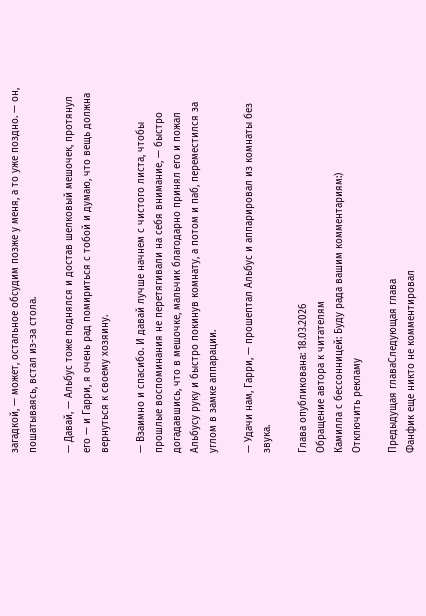загадкой, — может, остальное обсудим позже у меня, а то уже поздно. — он, пошатываясь, встал из-за стола.

— Давай, — Альбус тоже поднялся и достав шелковый мешочек, протянул его — и Гарри, я очень рад помириться с тобой и думаю, что вещь должна вернуться к своему хозяину.

— Взаимно и спасибо. И давай лучше начнем с чистого листа, чтобы прошлые воспоминания не перетягивали на себя внимание, — быстро догадавшись, что в мешочке, мальчик благодарно принял его и пожал Альбусу руку и быстро покинув комнату, а потом и паб, переместился за углом в замке аппарации.

— Удачи нам, Гарри, — прошептал Альбус и аппарировал из комнаты без звука.

Глава опубликована: 18.03.2026
Обращение автора к читателям
Камилла с бессонницей: Буду рада вашим комментариям:)
Отключить рекламу

Предыдущая главаСледующая глава
Фанфик еще никто не комментировал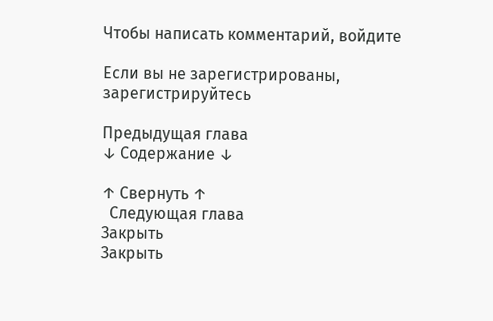Чтобы написать комментарий, войдите

Если вы не зарегистрированы, зарегистрируйтесь

Предыдущая глава
↓ Содержание ↓

↑ Свернуть ↑
  Следующая глава
Закрыть
Закрыть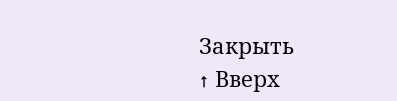Закрыть
↑ Вверх